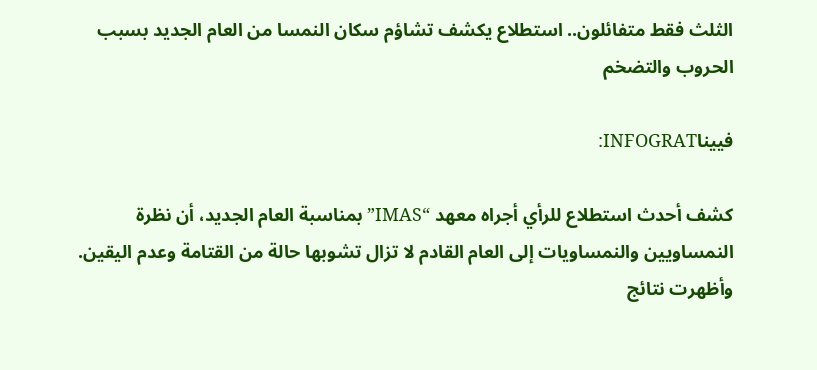الثلث فقط متفائلون.. استطلاع يكشف تشاؤم سكان النمسا من العام الجديد بسبب الحروب والتضخم

فييناINFOGRAT:

كشف أحدث استطلاع للرأي أجراه معهد “IMAS” بمناسبة العام الجديد، أن نظرة النمساويين والنمساويات إلى العام القادم لا تزال تشوبها حالة من القتامة وعدم اليقين. وأظهرت نتائج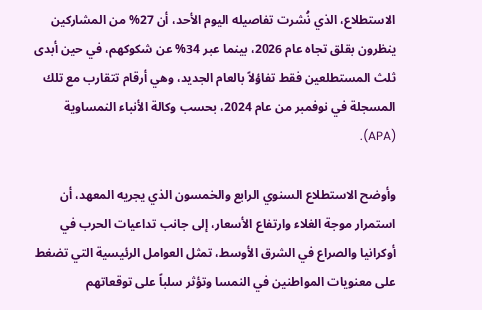الاستطلاع، الذي نُشرت تفاصيله اليوم الأحد، أن 27% من المشاركين ينظرون بقلق تجاه عام 2026، بينما عبر 34% عن شكوكهم، في حين أبدى ثلث المستطلعين فقط تفاؤلاً بالعام الجديد، وهي أرقام تتقارب مع تلك المسجلة في نوفمبر من عام 2024، بحسب وكالة الأنباء النمساوية (APA).

وأوضح الاستطلاع السنوي الرابع والخمسون الذي يجريه المعهد، أن استمرار موجة الغلاء وارتفاع الأسعار، إلى جانب تداعيات الحرب في أوكرانيا والصراع في الشرق الأوسط، تمثل العوامل الرئيسية التي تضغط على معنويات المواطنين في النمسا وتؤثر سلباً على توقعاتهم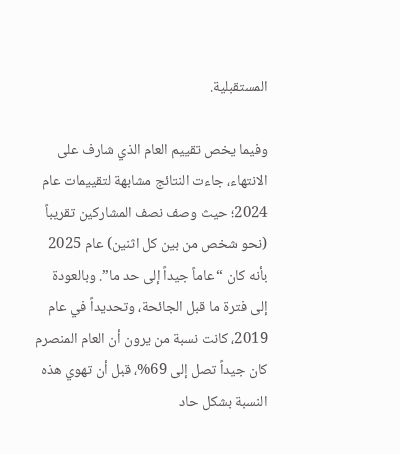المستقبلية.

وفيما يخص تقييم العام الذي شارف على الانتهاء، جاءت النتائج مشابهة لتقييمات عام 2024؛ حيث وصف نصف المشاركين تقريباً (نحو شخص من بين كل اثنين) عام 2025 بأنه كان “عاماً جيداً إلى حد ما”. وبالعودة إلى فترة ما قبل الجائحة، وتحديداً في عام 2019، كانت نسبة من يرون أن العام المنصرم كان جيداً تصل إلى 69%، قبل أن تهوي هذه النسبة بشكل حاد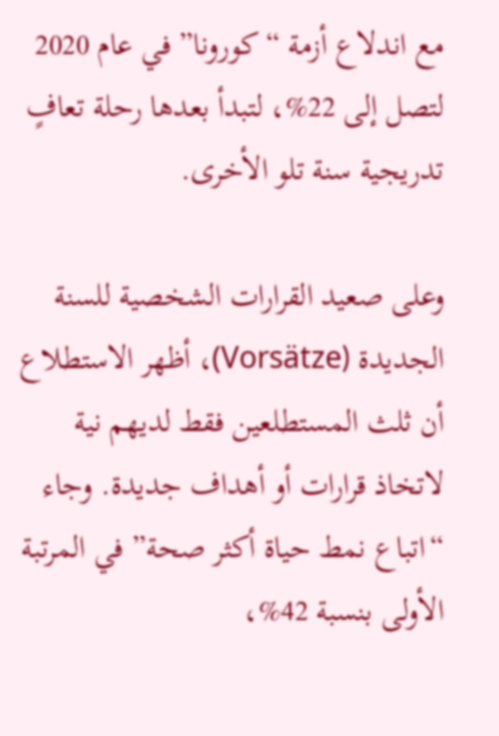مع اندلاع أزمة “كورونا” في عام 2020 لتصل إلى 22%، لتبدأ بعدها رحلة تعافٍ تدريجية سنة تلو الأخرى.

وعلى صعيد القرارات الشخصية للسنة الجديدة (Vorsätze)، أظهر الاستطلاع أن ثلث المستطلعين فقط لديهم نية لاتخاذ قرارات أو أهداف جديدة. وجاء “اتباع نمط حياة أكثر صحة” في المرتبة الأولى بنسبة 42%،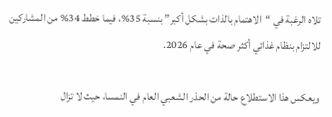تلاه الرغبة في “الاهتمام بالذات بشكل أكبر” بنسبة 35%، فيما خطط 34% من المشاركين للالتزام بنظام غذائي أكثر صحة في عام 2026.

ويعكس هذا الاستطلاع حالة من الحذر الشعبي العام في النمسا، حيث لا تزال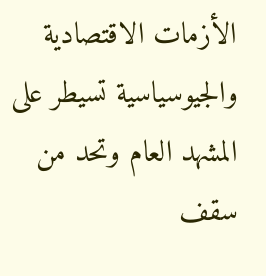الأزمات الاقتصادية والجيوسياسية تسيطر على المشهد العام وتحد من سقف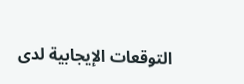التوقعات الإيجابية لدى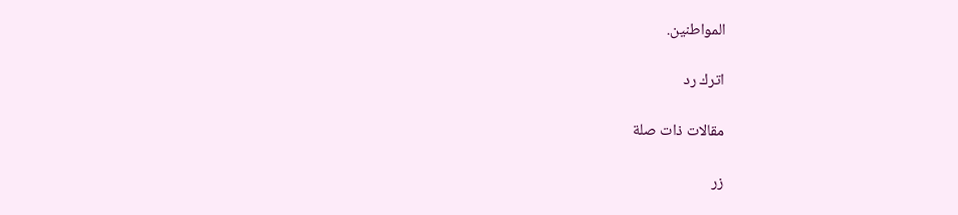المواطنين.

اترك رد

مقالات ذات صلة

زر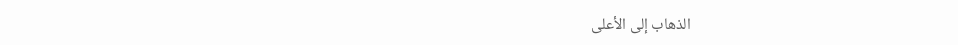الذهاب إلى الأعلى